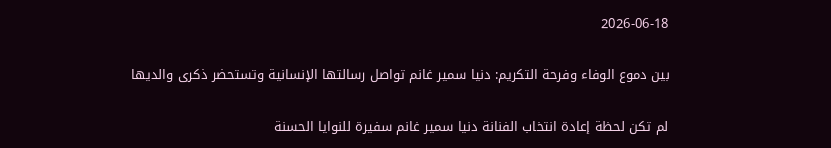2026-06-18

بين دموع الوفاء وفرحة التكريم: دنيا سمير غانم تواصل رسالتها الإنسانية وتستحضر ذكرى والديها

لم تكن لحظة إعادة انتخاب الفنانة دنيا سمير غانم سفيرة للنوايا الحسنة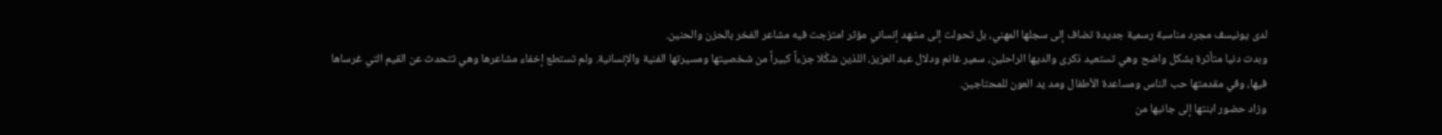لدى يونيسف مجرد مناسبة رسمية جديدة تضاف إلى سجلها المهني، بل تحولت إلى مشهد إنساني مؤثر امتزجت فيه مشاعر الفخر بالحزن والحنين.
وبدت دنيا متأثرة بشكل واضح وهي تستعيد ذكرى والديها الراحلين، سمير غانم ودلال عبد العزيز، اللذين شكّلا جزءاً كبيراً من شخصيتها ومسيرتها الفنية والإنسانية. ولم تستطع إخفاء مشاعرها وهي تتحدث عن القيم التي غرساها فيها، وفي مقدمتها حب الناس ومساعدة الأطفال ومد يد العون للمحتاجين.
وزاد حضور ابنتها إلى جانبها من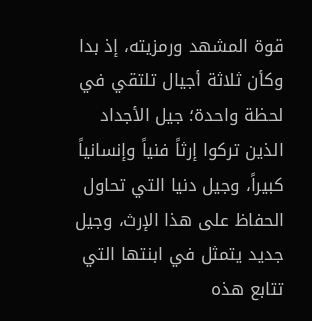قوة المشهد ورمزيته، إذ بدا وكأن ثلاثة أجيال تلتقي في لحظة واحدة؛ جيل الأجداد الذين تركوا إرثاً فنياً وإنسانياً كبيراً، وجيل دنيا التي تحاول الحفاظ على هذا الإرث، وجيل جديد يتمثل في ابنتها التي تتابع هذه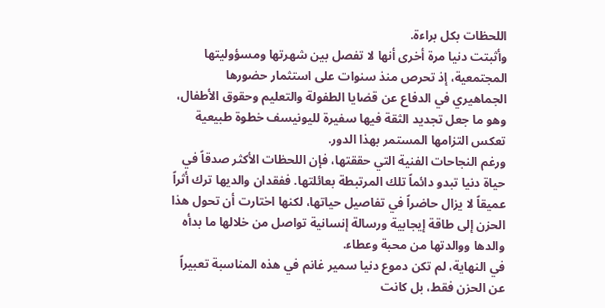اللحظات بكل براءة.
وأثبتت دنيا مرة أخرى أنها لا تفصل بين شهرتها ومسؤوليتها المجتمعية، إذ تحرص منذ سنوات على استثمار حضورها الجماهيري في الدفاع عن قضايا الطفولة والتعليم وحقوق الأطفال، وهو ما جعل تجديد الثقة فيها سفيرة لليونيسف خطوة طبيعية تعكس التزامها المستمر بهذا الدور.
ورغم النجاحات الفنية التي حققتها، فإن اللحظات الأكثر صدقاً في حياة دنيا تبدو دائماً تلك المرتبطة بعائلتها. ففقدان والديها ترك أثراً عميقاً لا يزال حاضراً في تفاصيل حياتها، لكنها اختارت أن تحول هذا الحزن إلى طاقة إيجابية ورسالة إنسانية تواصل من خلالها ما بدأه والدها ووالدتها من محبة وعطاء.
في النهاية، لم تكن دموع دنيا سمير غانم في هذه المناسبة تعبيراً عن الحزن فقط، بل كانت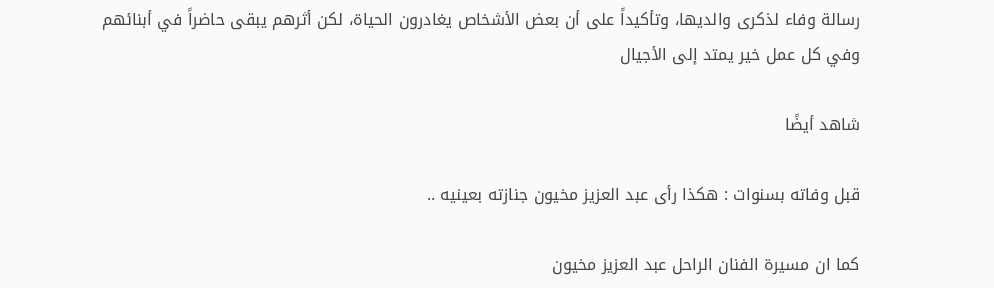رسالة وفاء لذكرى والديها، وتأكيداً على أن بعض الأشخاص يغادرون الحياة، لكن أثرهم يبقى حاضراً في أبنائهم وفي كل عمل خير يمتد إلى الأجيال

شاهد أيضًا

قبل وفاته بسنوات : هكذا رأى عبد العزيز مخيون جنازته بعينيه ..

كما ان مسيرة الفنان الراحل عبد العزيز مخيون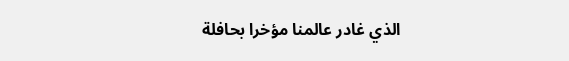الذي غادر عالمنا مؤخرا بحافلة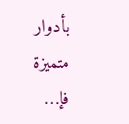بأدوار متميزة فإ…